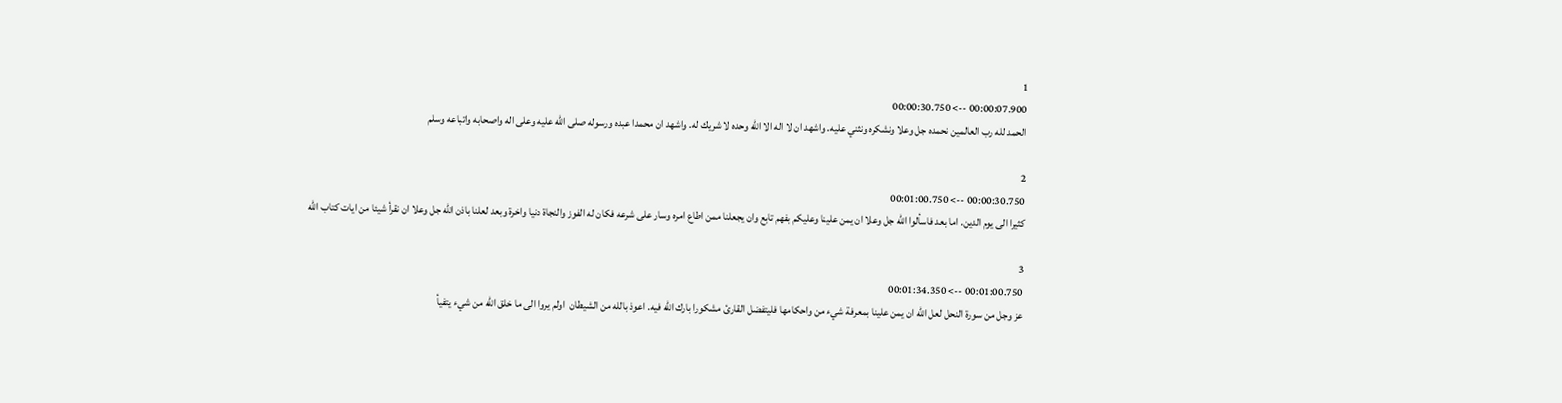1
00:00:07.900 --> 00:00:30.750
الحمد لله رب العالمين نحمده جل وعلا ونشكره ونثني عليه. واشهد ان لا اله الا الله وحده لا شريك له. واشهد ان محمدا عبده ورسوله صلى الله عليه وعلى اله واصحابه واتباعه وسلم

2
00:00:30.750 --> 00:01:00.750
كثيرا الى يوم الدين. اما بعد فاسألوا الله جل وعلا ان يمن علينا وعليكم بفهم تابع وان يجعلنا ممن اطاع امره وسار على شرعه فكان له الفوز والنجاة دنيا واخرة وبعد لعلنا باذن الله جل وعلا ان نقرأ شيئا من ايات كتاب الله

3
00:01:00.750 --> 00:01:34.350
عز وجل من سورة النحل لعل الله ان يمن علينا بمعرفة شيء من واحكامها فليتفضل القارئ مشكورا بارك الله فيه. اعوذ بالله من الشيطان  اولم يروا الى ما خلق الله من شيء يتفيأ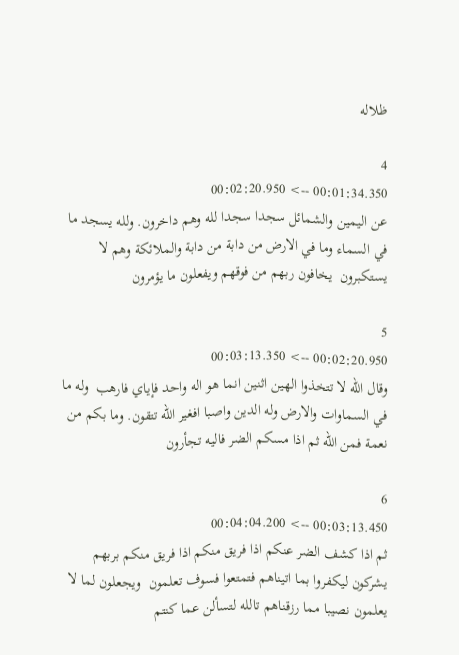ظلاله

4
00:01:34.350 --> 00:02:20.950
عن اليمين والشمائل سجدا سجدا لله وهم داخرون. ولله يسجد ما في السماء وما في الارض من دابة من دابة والملائكة وهم لا يستكبرون  يخافون ربهم من فوقهم ويفعلون ما يؤمرون

5
00:02:20.950 --> 00:03:13.350
وقال الله لا تتخذوا الهين اثنين انما هو اله واحد فإياي فارهب  وله ما في السماوات والارض وله الدين واصبا افغير الله تتقون. وما بكم من نعمة فمن الله ثم اذا مسكم الضر فاليه تجأرون

6
00:03:13.450 --> 00:04:04.200
ثم اذا كشف الضر عنكم اذا فريق منكم اذا فريق منكم بربهم يشركون ليكفروا بما اتيناهم فتمتعوا فسوف تعلمون  ويجعلون لما لا يعلمون نصيبا مما رزقناهم تالله لتسألن عما كنتم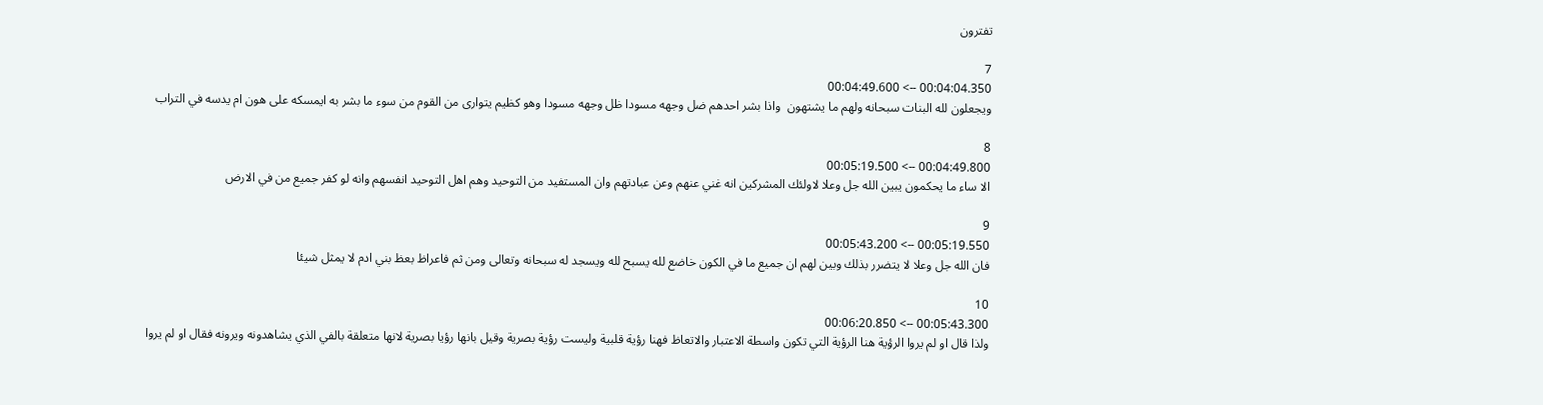تفترون

7
00:04:04.350 --> 00:04:49.600
ويجعلون لله البنات سبحانه ولهم ما يشتهون  واذا بشر احدهم ضل وجهه مسودا ظل وجهه مسودا وهو كظيم يتوارى من القوم من سوء ما بشر به ايمسكه على هون ام يدسه في التراب

8
00:04:49.800 --> 00:05:19.500
الا ساء ما يحكمون يبين الله جل وعلا لاولئك المشركين انه غني عنهم وعن عبادتهم وان المستفيد من التوحيد وهم اهل التوحيد انفسهم وانه لو كفر جميع من في الارض

9
00:05:19.550 --> 00:05:43.200
فان الله جل وعلا لا يتضرر بذلك وبين لهم ان جميع ما في الكون خاضع لله يسبح لله ويسجد له سبحانه وتعالى ومن ثم فاعراظ بعظ بني ادم لا يمثل شيئا

10
00:05:43.300 --> 00:06:20.850
ولذا قال او لم يروا الرؤية هنا الرؤية التي تكون واسطة الاعتبار والاتعاظ فهنا رؤية قلبية وليست رؤية بصرية وقيل بانها رؤيا بصرية لانها متعلقة بالفي الذي يشاهدونه ويرونه فقال او لم يروا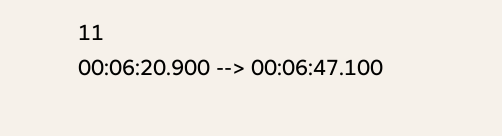11
00:06:20.900 --> 00:06:47.100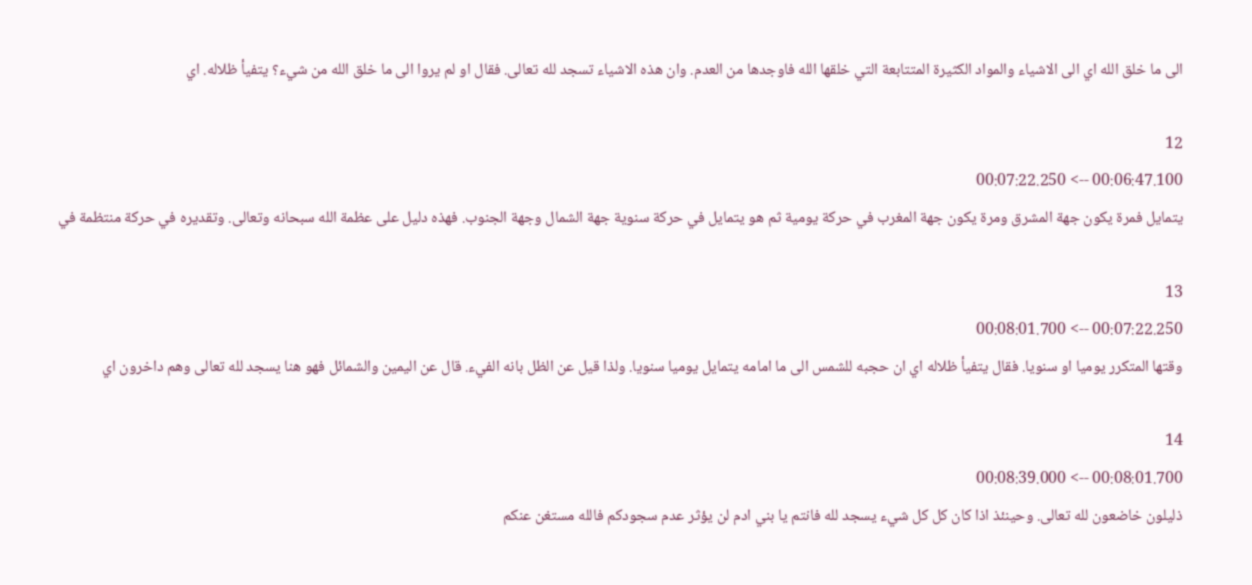الى ما خلق الله اي الى الاشياء والمواد الكثيرة المتتابعة التي خلقها الله فاوجدها من العدم. وان هذه الاشياء تسجد لله تعالى. فقال او لم يروا الى ما خلق الله من شيء؟ يتفيأ ظلاله. اي

12
00:06:47.100 --> 00:07:22.250
يتمايل فمرة يكون جهة المشرق ومرة يكون جهة المغرب في حركة يومية ثم هو يتمايل في حركة سنوية جهة الشمال وجهة الجنوب. فهذه دليل على عظمة الله سبحانه وتعالى. وتقديره في حركة منتظمة في

13
00:07:22.250 --> 00:08:01.700
وقتها المتكرر يوميا او سنويا. فقال يتفيأ ظلاله اي ان حجبه للشمس الى ما امامه يتمايل يوميا سنويا. ولذا قيل عن الظل بانه الفيء. قال عن اليمين والشمائل فهو هنا يسجد لله تعالى وهم داخرون اي

14
00:08:01.700 --> 00:08:39.000
ذليلون خاضعون لله تعالى. وحينئذ اذا كان كل كل شيء يسجد لله فانتم يا بني ادم لن يؤثر عدم سجودكم فالله مستغن عنكم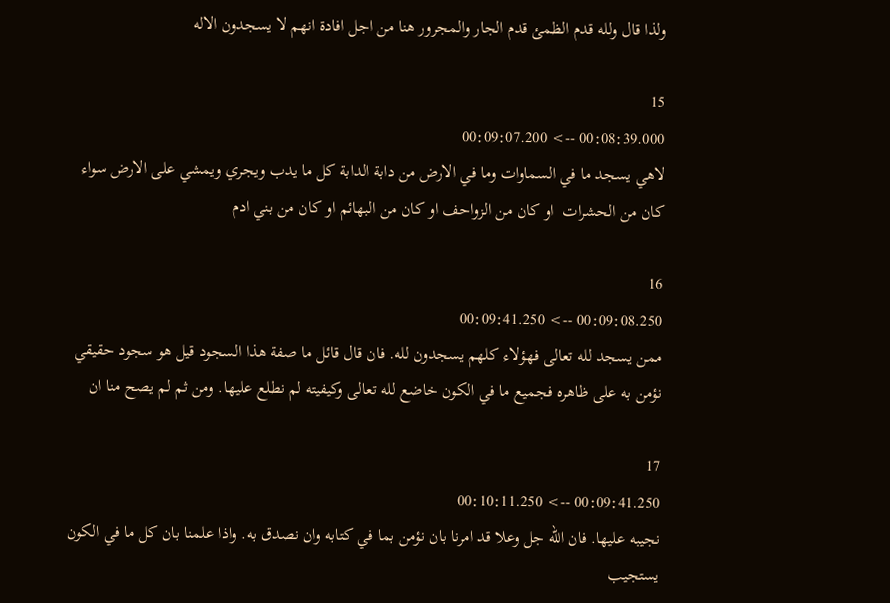ولذا قال ولله قدم الظمئ قدم الجار والمجرور هنا من اجل افادة انهم لا يسجدون الاله

15
00:08:39.000 --> 00:09:07.200
لاهي يسجد ما في السماوات وما في الارض من دابة الدابة كل ما يدب ويجري ويمشي على الارض سواء كان من الحشرات  او كان من الزواحف او كان من البهائم او كان من بني ادم

16
00:09:08.250 --> 00:09:41.250
ممن يسجد لله تعالى فهؤلاء كلهم يسجدون لله. فان قال قائل ما صفة هذا السجود قيل هو سجود حقيقي نؤمن به على ظاهره فجميع ما في الكون خاضع لله تعالى وكيفيته لم نطلع عليها. ومن ثم لم يصح منا ان

17
00:09:41.250 --> 00:10:11.250
نجيبه عليها. فان الله جل وعلا قد امرنا بان نؤمن بما في كتابه وان نصدق به. واذا علمنا بان كل ما في الكون يستجيب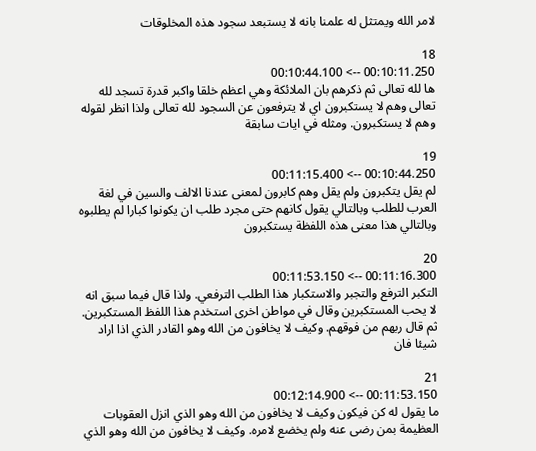لامر الله ويمتثل له علمنا بانه لا يستبعد سجود هذه المخلوقات

18
00:10:11.250 --> 00:10:44.100
ها لله تعالى ثم ذكرهم بان الملائكة وهي اعظم خلقا واكبر قدرة تسجد لله تعالى وهم لا يستكبرون اي لا يترفعون عن السجود لله تعالى ولذا انظر لقوله وهم لا يستكبرون. ومثله في ايات سابقة

19
00:10:44.250 --> 00:11:15.400
لم يقل يتكبرون ولم يقل وهم كابرون لمعنى عندنا الالف والسين في لغة العرب للطلب وبالتالي يقول كانهم حتى مجرد طلب ان يكونوا كبارا لم يطلبوه وبالتالي هذا معنى هذه اللفظة يستكبرون

20
00:11:16.300 --> 00:11:53.150
التكبر الترفع والتجبر والاستكبار هذا الطلب الترفعي. ولذا قال فيما سبق انه لا يحب المستكبرين وقال في مواطن اخرى استخدم هذا اللفظ المستكبرين. ثم قال ربهم من فوقهم. وكيف لا يخافون من الله وهو القادر الذي اذا اراد شيئا فان

21
00:11:53.150 --> 00:12:14.900
ما يقول له كن فيكون وكيف لا يخافون من الله وهو الذي انزل العقوبات العظيمة بمن رضى عنه ولم يخضع لامره. وكيف لا يخافون من الله وهو الذي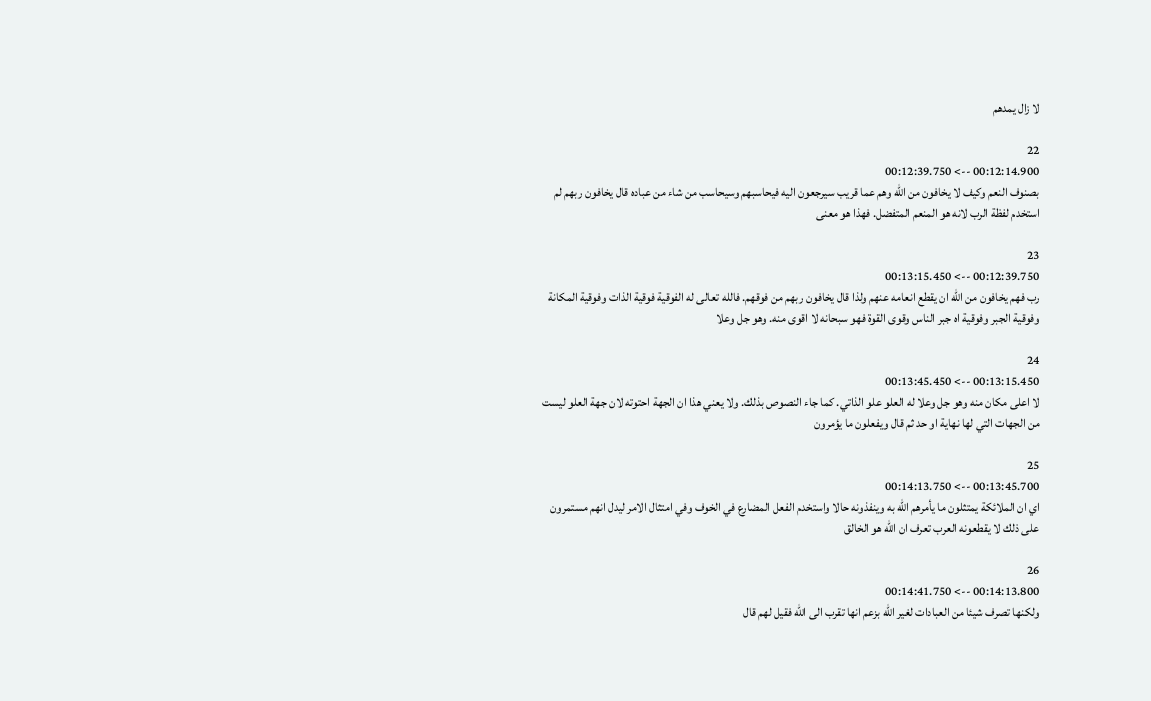لا زال يمدهم

22
00:12:14.900 --> 00:12:39.750
بصنوف النعم وكيف لا يخافون من الله وهم عما قريب سيرجعون اليه فيحاسبهم وسيحاسب من شاء من عباده قال يخافون ربهم لم استخدم لفظة الرب لانه هو المنعم المتفضل. فهذا هو معنى

23
00:12:39.750 --> 00:13:15.450
رب فهم يخافون من الله ان يقطع انعامه عنهم ولذا قال يخافون ربهم من فوقهم. فالله تعالى له الفوقية فوقية الذات وفوقية المكانة وفوقية الجبر وفوقية اه جبر الناس وقوى القوة فهو سبحانه لا اقوى منه. وهو جل وعلا

24
00:13:15.450 --> 00:13:45.450
لا اعلى مكان منه وهو جل وعلا له العلو علو الذاتي. كما جاء النصوص بذلك. ولا يعني هذا ان الجهة احتوته لان جهة العلو ليست من الجهات التي لها نهاية او حد ثم قال ويفعلون ما يؤمرون

25
00:13:45.700 --> 00:14:13.750
اي ان الملائكة يمتثلون ما يأمرهم الله به وينفذونه حالا واستخدم الفعل المضارع في الخوف وفي امتثال الامر ليدل انهم مستمرون على ذلك لا يقطعونه العرب تعرف ان الله هو الخالق

26
00:14:13.800 --> 00:14:41.750
ولكنها تصرف شيئا من العبادات لغير الله بزعم انها تقرب الى الله فقيل لهم قال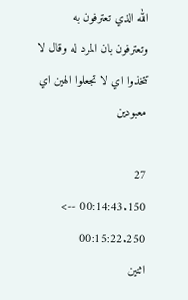الله الذي تعترفون به وتعترفون بان المرد له وقال لا تتخذوا اي لا تجعلوا الهين اي معبودين

27
00:14:43.150 --> 00:15:22.250
اثنين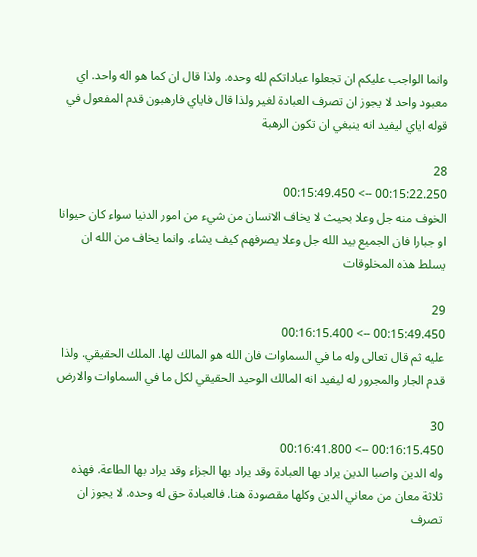وانما الواجب عليكم ان تجعلوا عباداتكم لله وحده. ولذا قال ان كما هو اله واحد. اي معبود واحد لا يجوز ان تصرف العبادة لغير ولذا قال فاياي فارهبون قدم المفعول في قوله اياي ليفيد انه ينبغي ان تكون الرهبة

28
00:15:22.250 --> 00:15:49.450
الخوف منه جل وعلا بحيث لا يخاف الانسان من شيء من امور الدنيا سواء كان حيوانا او جبارا فان الجميع بيد الله جل وعلا يصرفهم كيف يشاء. وانما يخاف من الله ان يسلط هذه المخلوقات

29
00:15:49.450 --> 00:16:15.400
عليه ثم قال تعالى وله ما في السماوات فان الله هو المالك لها. الملك الحقيقي. ولذا قدم الجار والمجرور له ليفيد انه المالك الوحيد الحقيقي لكل ما في السماوات والارض

30
00:16:15.450 --> 00:16:41.800
وله الدين واصبا الدين يراد بها العبادة وقد يراد بها الجزاء وقد يراد بها الطاعة. فهذه ثلاثة معان من معاني الدين وكلها مقصودة هنا. فالعبادة حق له وحده. لا يجوز ان تصرف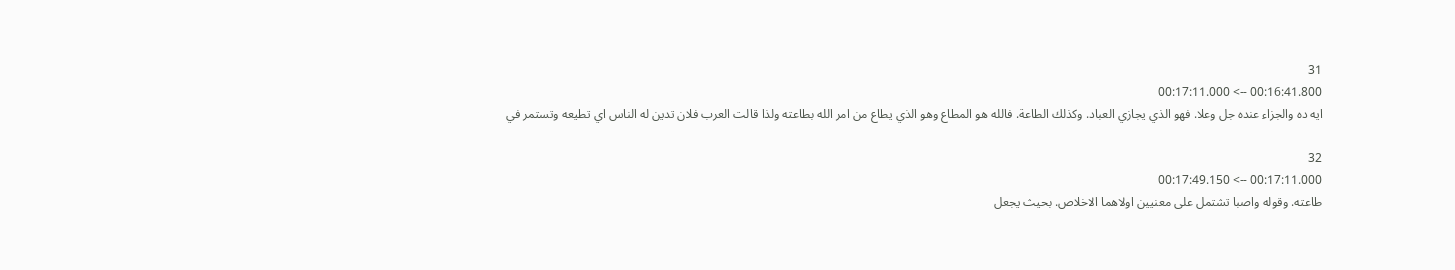31
00:16:41.800 --> 00:17:11.000
ايه ده والجزاء عنده جل وعلا. فهو الذي يجازي العباد. وكذلك الطاعة. فالله هو المطاع وهو الذي يطاع من امر الله بطاعته ولذا قالت العرب فلان تدين له الناس اي تطيعه وتستمر في

32
00:17:11.000 --> 00:17:49.150
طاعته. وقوله واصبا تشتمل على معنيين اولاهما الاخلاص. بحيث يجعل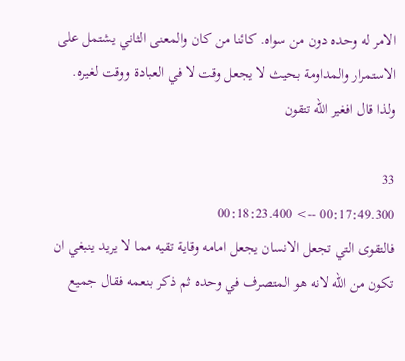الامر له وحده دون من سواه. كائنا من كان والمعنى الثاني يشتمل على الاستمرار والمداومة بحيث لا يجعل وقت لا في العبادة ووقت لغيره. ولذا قال افغير الله تتقون

33
00:17:49.300 --> 00:18:23.400
فالتقوى التي تجعل الانسان يجعل امامه وقاية تقيه مما لا يريد ينبغي ان تكون من الله لانه هو المتصرف في وحده ثم ذكر بنعمه فقال جميع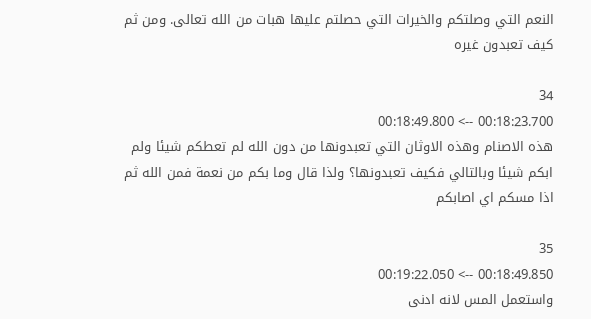النعم التي وصلتكم والخيرات التي حصلتم عليها هبات من الله تعالى. ومن ثم كيف تعبدون غيره

34
00:18:23.700 --> 00:18:49.800
هذه الاصنام وهذه الاوثان التي تعبدونها من دون الله لم تعطكم شيئا ولم ابكم شيئا وبالتالي فكيف تعبدونها؟ ولذا قال وما بكم من نعمة فمن الله ثم اذا مسكم اي اصابكم

35
00:18:49.850 --> 00:19:22.050
واستعمل المس لانه ادنى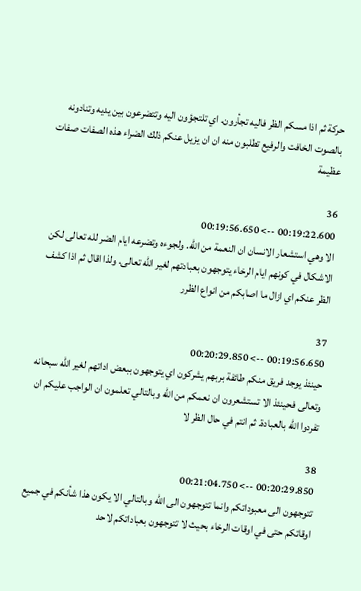حركة ثم اذا مسكم الظر فاليه تجأرون. اي تلتجؤون اليه وتتضرعون بين يديه وتنادونه بالصوت الخافت والرفيع تطلبون منه ان ان يزيل عنكم ذلك الضراء هذه الصفات صفات عظيمة

36
00:19:22.600 --> 00:19:56.650
الا وهي استشعار الانسان ان النعمة من الله. ولجوءه وتضرعه ايام الضر لله تعالى لكن الاشكال في كونهم ايام الرخاء يتوجهون بعبادتهم لغير الله تعالى. ولذا اقال ثم اذا كشف الظر عنكم اي ازال ما اصابكم من انواع الظرر

37
00:19:56.650 --> 00:20:29.850
حينئذ يوجد فريق منكم طائفة بربهم يشركون اي يتوجهون ببعض اداتهم لغير الله سبحانه وتعالى فحينئذ الا تستشعرون ان نعمكم من الله وبالتالي تعلمون ان الواجب عليكم ان تفردوا الله بالعبادة. ثم انتم في حال الظر لا

38
00:20:29.850 --> 00:21:04.750
تتوجهون الى معبوداتكم وانما تتوجهون الى الله وبالتالي الا يكون هذا شأنكم في جميع اوقاتكم حتى في اوقات الرخاء بحيث لا تتوجهون بعباداتكم لاحد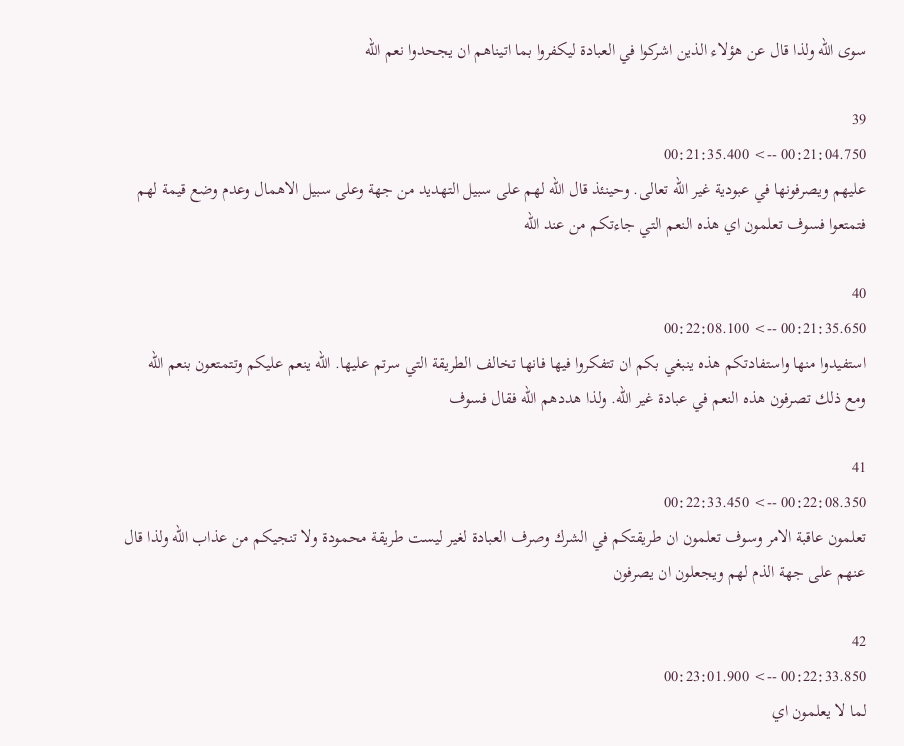سوى الله ولذا قال عن هؤلاء الذين اشركوا في العبادة ليكفروا بما اتيناهم ان يجحدوا نعم الله

39
00:21:04.750 --> 00:21:35.400
عليهم ويصرفونها في عبودية غير الله تعالى. وحينئذ قال الله لهم على سبيل التهديد من جهة وعلى سبيل الاهمال وعدم وضع قيمة لهم فتمتعوا فسوف تعلمون اي هذه النعم التي جاءتكم من عند الله

40
00:21:35.650 --> 00:22:08.100
استفيدوا منها واستفادتكم هذه ينبغي بكم ان تتفكروا فيها فانها تخالف الطريقة التي سرتم عليها. الله ينعم عليكم وتتمتعون بنعم الله ومع ذلك تصرفون هذه النعم في عبادة غير الله. ولذا هددهم الله فقال فسوف

41
00:22:08.350 --> 00:22:33.450
تعلمون عاقبة الامر وسوف تعلمون ان طريقتكم في الشرك وصرف العبادة لغير ليست طريقة محمودة ولا تنجيكم من عذاب الله ولذا قال عنهم على جهة الذم لهم ويجعلون ان يصرفون

42
00:22:33.850 --> 00:23:01.900
لما لا يعلمون اي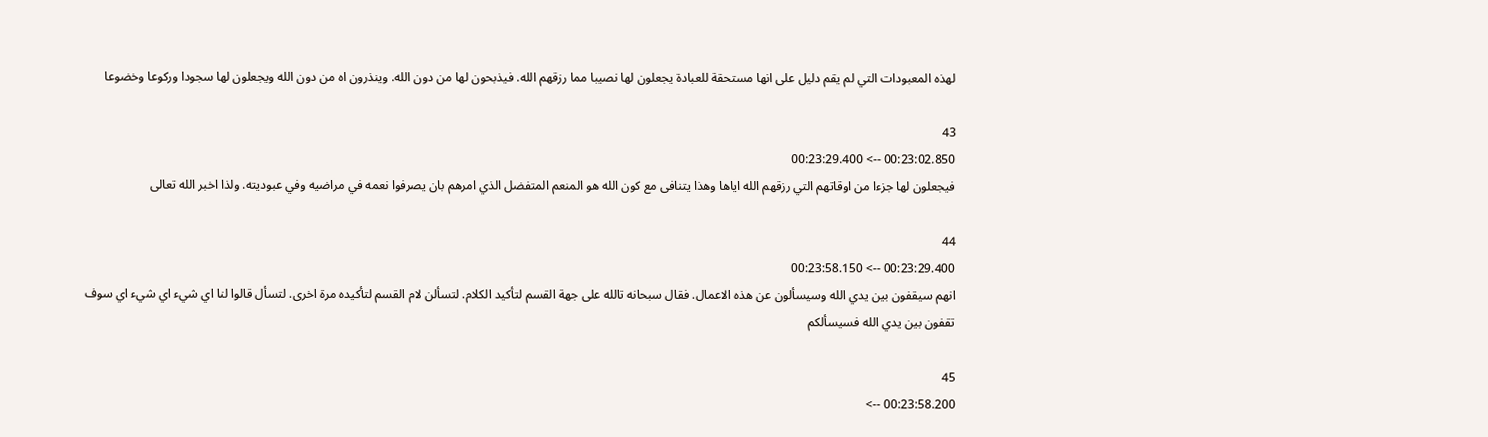لهذه المعبودات التي لم يقم دليل على انها مستحقة للعبادة يجعلون لها نصيبا مما رزقهم الله. فيذبحون لها من دون الله. وينذرون اه من دون الله ويجعلون لها سجودا وركوعا وخضوعا

43
00:23:02.850 --> 00:23:29.400
فيجعلون لها جزءا من اوقاتهم التي رزقهم الله اياها وهذا يتنافى مع كون الله هو المنعم المتفضل الذي امرهم بان يصرفوا نعمه في مراضيه وفي عبوديته. ولذا اخبر الله تعالى

44
00:23:29.400 --> 00:23:58.150
انهم سيقفون بين يدي الله وسيسألون عن هذه الاعمال. فقال سبحانه تالله على جهة القسم لتأكيد الكلام. لتسألن لام القسم لتأكيده مرة اخرى. لتسأل قالوا لنا اي شيء اي شيء اي سوف تقفون بين يدي الله فسيسألكم

45
00:23:58.200 -->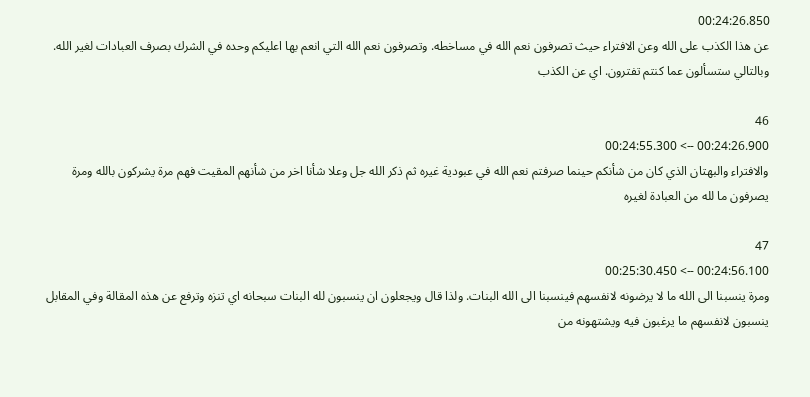00:24:26.850
عن هذا الكذب على الله وعن الافتراء حيث تصرفون نعم الله في مساخطه. وتصرفون نعم الله التي انعم بها اعليكم وحده في الشرك بصرف العبادات لغير الله. وبالتالي ستسألون عما كنتم تفترون. اي عن الكذب

46
00:24:26.900 --> 00:24:55.300
والافتراء والبهتان الذي كان من شأنكم حينما صرفتم نعم الله في عبودية غيره ثم ذكر الله جل وعلا شأنا اخر من شأنهم المقيت فهم مرة يشركون بالله ومرة يصرفون ما لله من العبادة لغيره

47
00:24:56.100 --> 00:25:30.450
ومرة ينسبنا الى الله ما لا يرضونه لانفسهم فينسبنا الى الله البنات. ولذا قال ويجعلون ان ينسبون لله البنات سبحانه اي تنزه وترفع عن هذه المقالة وفي المقابل ينسبون لانفسهم ما يرغبون فيه ويشتهونه من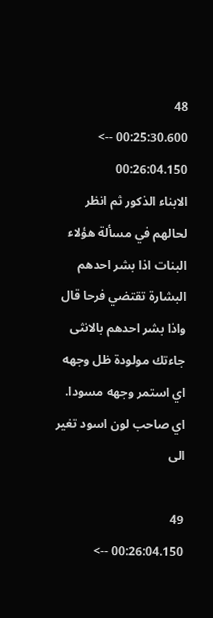48
00:25:30.600 --> 00:26:04.150
الابناء الذكور ثم انظر لحالهم في مسألة هؤلاء البنات اذا بشر احدهم البشارة تقتضي فرحا قال واذا بشر احدهم بالانثى جاءتك مولودة ظل وجهه اي استمر وجهه مسودا. اي صاحب لون اسود تغير الى

49
00:26:04.150 -->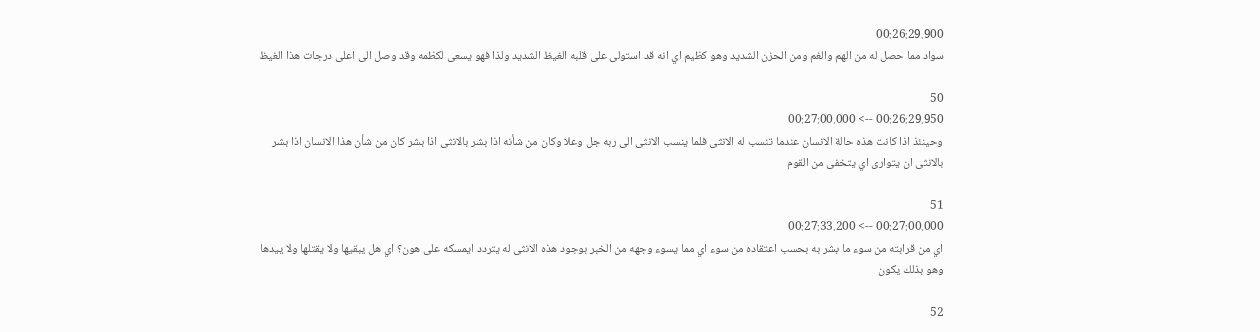00:26:29.900
سواد مما حصل له من الهم والغم ومن الحزن الشديد وهو كظيم اي انه قد استولى على قلبه الغيظ الشديد ولذا فهو يسعى لكظمه وقد وصل الى اعلى درجات هذا الغيظ

50
00:26:29.950 --> 00:27:00.000
وحينئذ اذا كانت هذه حالة الانسان عندما تنسب له الانثى فلما ينسب الانثى الى ربه جل وعلا وكان من شأنه اذا بشر بالانثى اذا بشر كان من شأن هذا الانسان اذا بشر بالانثى ان يتوارى اي يتخفى من القوم

51
00:27:00.000 --> 00:27:33.200
اي من قرابته من سوء ما بشر به بحسب اعتقاده من سوء اي مما يسوء وجهه من الخبر بوجود هذه الانثى له يتردد ايمسكه على هون؟ اي هل يبقيها ولا يقتلها ولا ييدها وهو بذلك يكون

52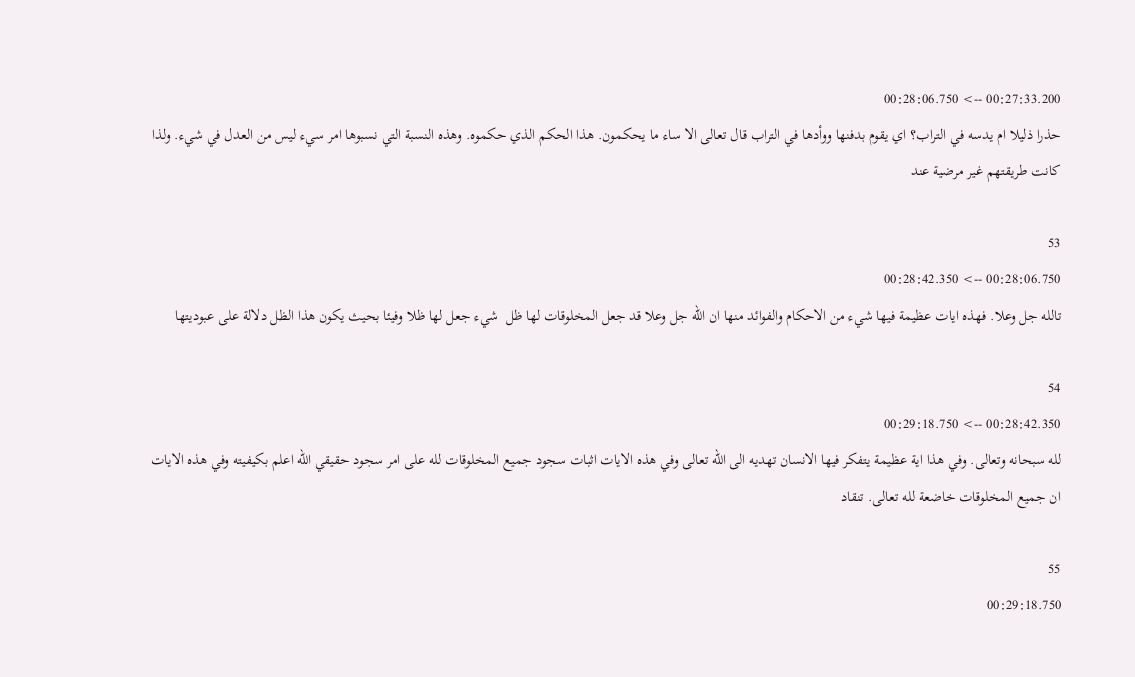00:27:33.200 --> 00:28:06.750
حذرا ذليلا ام يدسه في التراب؟ اي يقوم بدفنها ووأدها في التراب قال تعالى الا ساء ما يحكمون. هذا الحكم الذي حكموه. وهذه النسبة التي نسبوها امر سيء ليس من العدل في شيء. ولذا كانت طريقتهم غير مرضية عند

53
00:28:06.750 --> 00:28:42.350
تالله جل وعلا. فهذه ايات عظيمة فيها شيء من الاحكام والفوائد منها ان الله جل وعلا قد جعل المخلوقات لها ظل  شيء جعل لها ظلا وفيئا بحيث يكون هذا الظل دلالة على عبوديتها

54
00:28:42.350 --> 00:29:18.750
لله سبحانه وتعالى. وفي هذا اية عظيمة يتفكر فيها الانسان تهديه الى الله تعالى وفي هذه الايات اثبات سجود جميع المخلوقات لله على امر سجود حقيقي الله اعلم بكيفيته وفي هذه الايات ان جميع المخلوقات خاضعة لله تعالى. تنقاد

55
00:29:18.750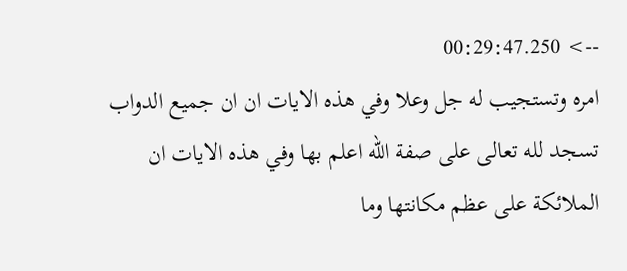--> 00:29:47.250
امره وتستجيب له جل وعلا وفي هذه الايات ان ان جميع الدواب تسجد لله تعالى على صفة الله اعلم بها وفي هذه الايات ان الملائكة على عظم مكانتها وما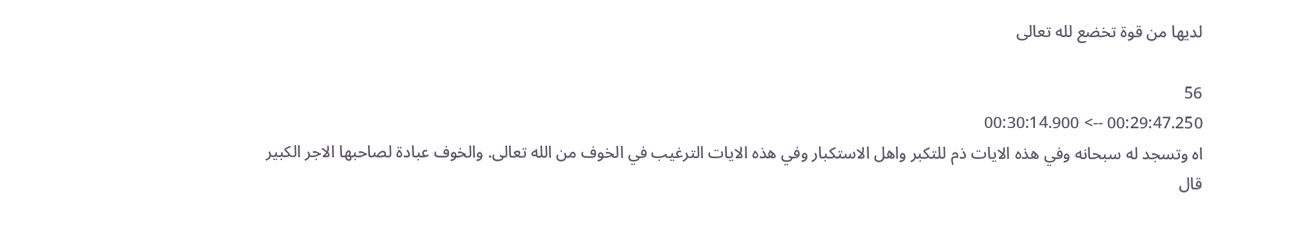لديها من قوة تخضع لله تعالى

56
00:29:47.250 --> 00:30:14.900
اه وتسجد له سبحانه وفي هذه الايات ذم للتكبر واهل الاستكبار وفي هذه الايات الترغيب في الخوف من الله تعالى. والخوف عبادة لصاحبها الاجر الكبير قال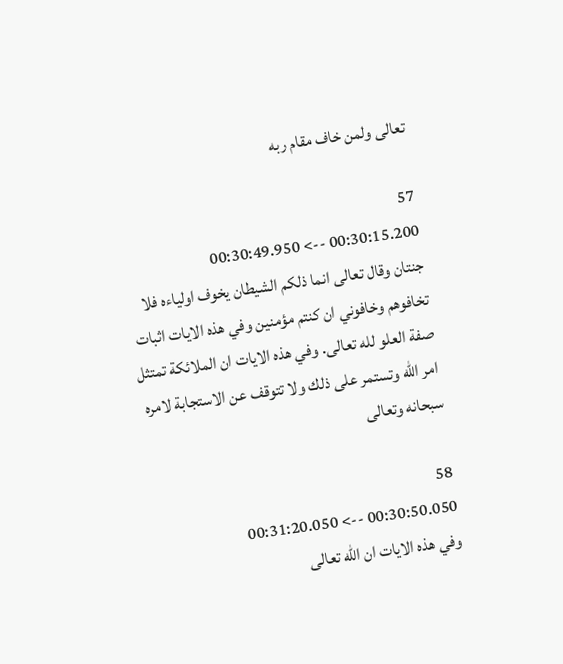تعالى ولمن خاف مقام ربه

57
00:30:15.200 --> 00:30:49.950
جنتان وقال تعالى انما ذلكم الشيطان يخوف اولياءه فلا تخافوهم وخافوني ان كنتم مؤمنين وفي هذه الايات اثبات صفة العلو لله تعالى. وفي هذه الايات ان الملائكة تمتثل امر الله وتستمر على ذلك ولا تتوقف عن الاستجابة لامره سبحانه وتعالى

58
00:30:50.050 --> 00:31:20.050
وفي هذه الايات ان الله تعالى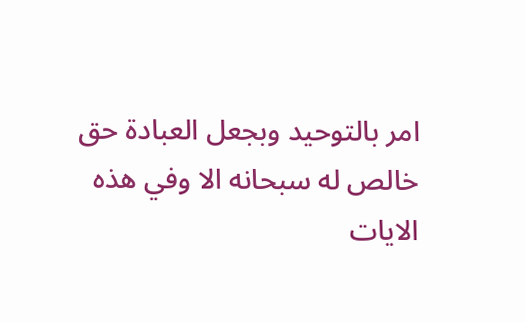امر بالتوحيد وبجعل العبادة حق خالص له سبحانه الا وفي هذه الايات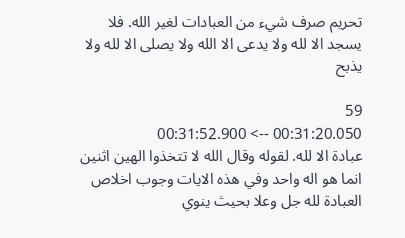تحريم صرف شيء من العبادات لغير الله. فلا يسجد الا لله ولا يدعى الا الله ولا يصلى الا لله ولا يذبح

59
00:31:20.050 --> 00:31:52.900
عبادة الا لله. لقوله وقال الله لا تتخذوا الهين اثنين انما هو اله واحد وفي هذه الايات وجوب اخلاص العبادة لله جل وعلا بحيث ينوي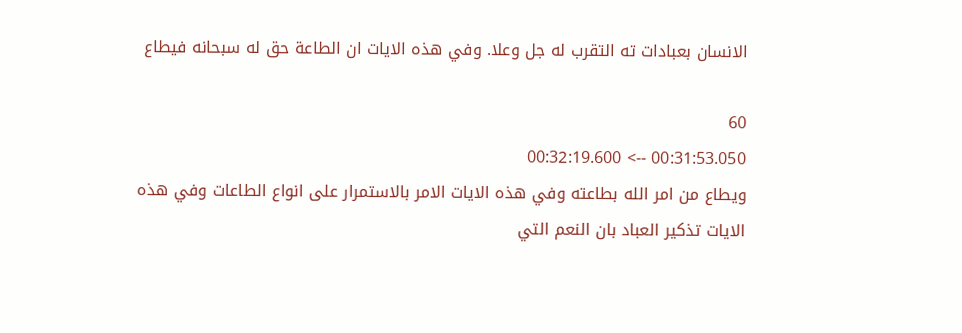الانسان بعبادات ته التقرب له جل وعلا. وفي هذه الايات ان الطاعة حق له سبحانه فيطاع

60
00:31:53.050 --> 00:32:19.600
ويطاع من امر الله بطاعته وفي هذه الايات الامر بالاستمرار على انواع الطاعات وفي هذه الايات تذكير العباد بان النعم التي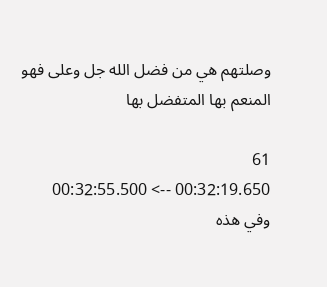وصلتهم هي من فضل الله جل وعلى فهو المنعم بها المتفضل بها

61
00:32:19.650 --> 00:32:55.500
وفي هذه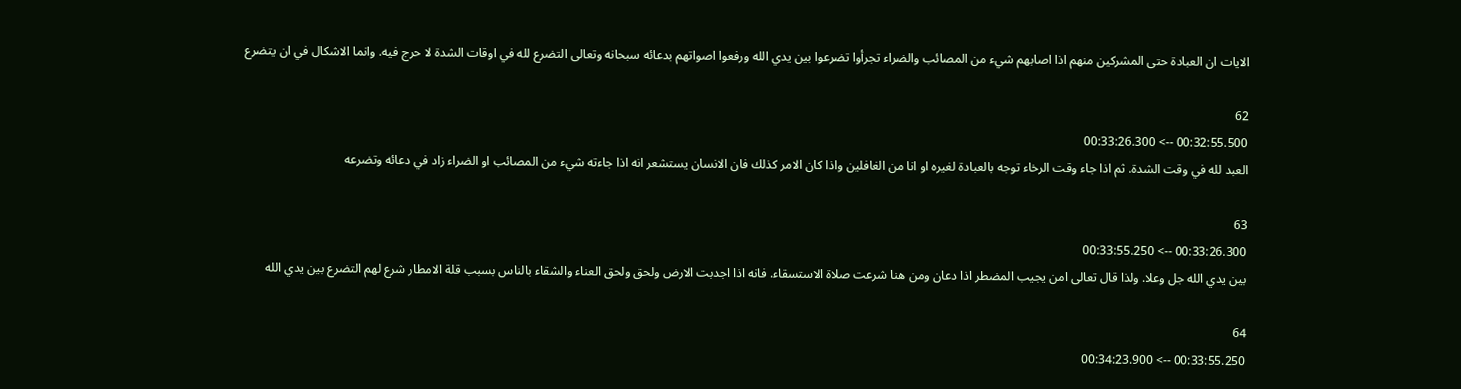الايات ان العبادة حتى المشركين منهم اذا اصابهم شيء من المصائب والضراء تجرأوا تضرعوا بين يدي الله ورفعوا اصواتهم بدعائه سبحانه وتعالى التضرع لله في اوقات الشدة لا حرج فيه. وانما الاشكال في ان يتضرع

62
00:32:55.500 --> 00:33:26.300
العبد لله في وقت الشدة. ثم اذا جاء وقت الرخاء توجه بالعبادة لغيره او انا من الغافلين واذا كان الامر كذلك فان الانسان يستشعر انه اذا جاءته شيء من المصائب او الضراء زاد في دعائه وتضرعه

63
00:33:26.300 --> 00:33:55.250
بين يدي الله جل وعلا. ولذا قال تعالى امن يجيب المضطر اذا دعان ومن هنا شرعت صلاة الاستسقاء. فانه اذا اجدبت الارض ولحق ولحق العناء والشقاء بالناس بسبب قلة الامطار شرع لهم التضرع بين يدي الله

64
00:33:55.250 --> 00:34:23.900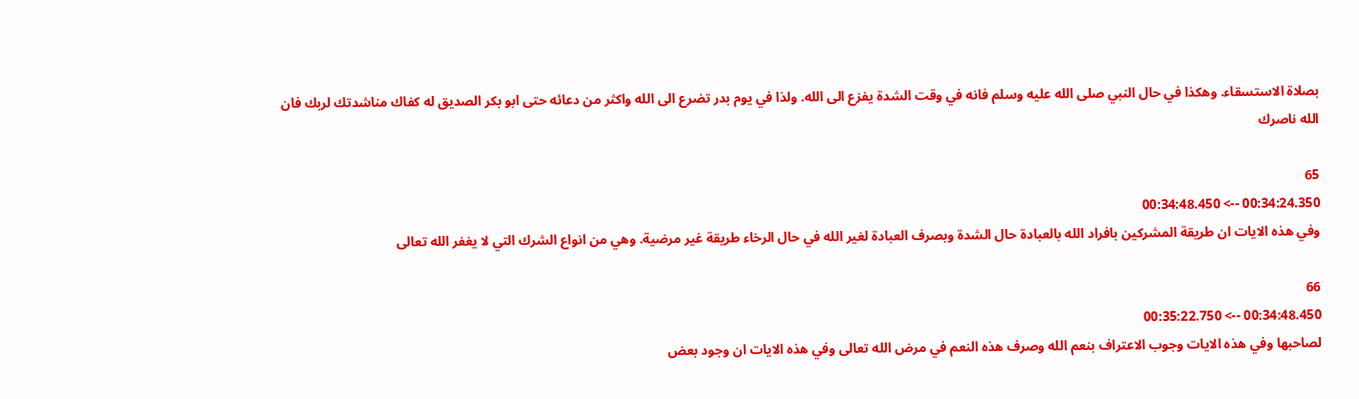بصلاة الاستسقاء. وهكذا في حال النبي صلى الله عليه وسلم فانه في وقت الشدة يفزع الى الله. ولذا في يوم بدر تضرع الى الله واكثر من دعائه حتى ابو بكر الصديق له كفاك مناشدتك لربك فان الله ناصرك

65
00:34:24.350 --> 00:34:48.450
وفي هذه الايات ان طريقة المشركين بافراد الله بالعبادة حال الشدة وبصرف العبادة لغير الله في حال الرخاء طريقة غير مرضية. وهي من انواع الشرك التي لا يغفر الله تعالى

66
00:34:48.450 --> 00:35:22.750
لصاحبها وفي هذه الايات وجوب الاعتراف بنعم الله وصرف هذه النعم في مرض الله تعالى وفي هذه الايات ان وجود بعض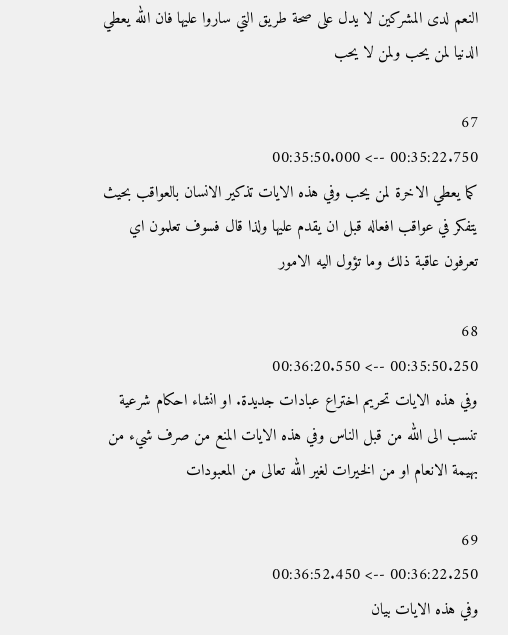النعم لدى المشركين لا يدل على صحة طريق التي ساروا عليها فان الله يعطي الدنيا لمن يحب ولمن لا يحب

67
00:35:22.750 --> 00:35:50.000
كما يعطي الاخرة لمن يحب وفي هذه الايات تذكير الانسان بالعواقب بحيث يتفكر في عواقب افعاله قبل ان يقدم عليها ولذا قال فسوف تعلمون اي تعرفون عاقبة ذلك وما تؤول اليه الامور

68
00:35:50.250 --> 00:36:20.550
وفي هذه الايات تحريم اختراع عبادات جديدة. او انشاء احكام شرعية تنسب الى الله من قبل الناس وفي هذه الايات المنع من صرف شيء من بهيمة الانعام او من الخيرات لغير الله تعالى من المعبودات

69
00:36:22.250 --> 00:36:52.450
وفي هذه الايات بيان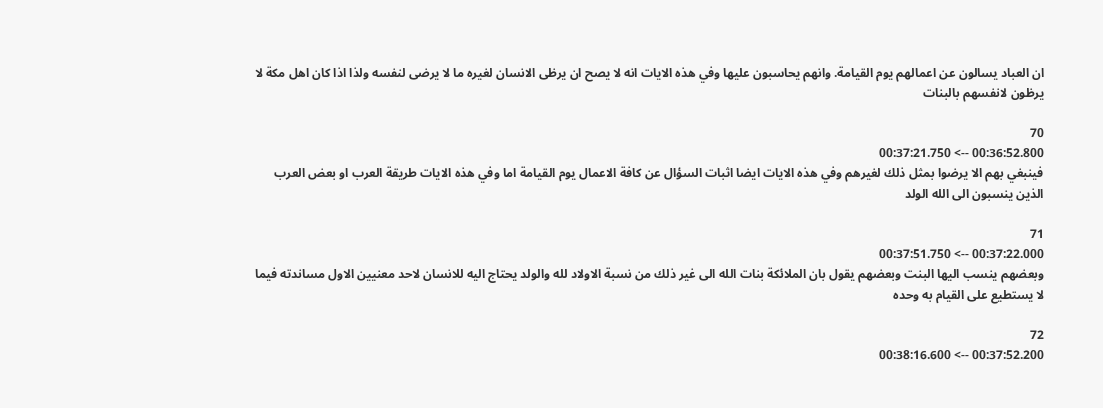ان العباد يسالون عن اعمالهم يوم القيامة. وانهم يحاسبون عليها وفي هذه الايات انه لا يصح ان يرظى الانسان لغيره ما لا يرضى لنفسه ولذا اذا كان اهل مكة لا يرظون لانفسهم بالبنات

70
00:36:52.800 --> 00:37:21.750
فينبغي بهم الا يرضوا بمثل ذلك لغيرهم وفي هذه الايات ايضا اثبات السؤال عن كافة الاعمال يوم القيامة اما وفي هذه الايات طريقة العرب او بعض العرب الذين ينسبون الى الله الولد

71
00:37:22.000 --> 00:37:51.750
وبعضهم ينسب اليها البنت وبعضهم يقول بان الملائكة بنات الله الى غير ذلك من نسبة الاولاد لله والولد يحتاج اليه للانسان لاحد معنيين الاول مساندته فيما لا يستطيع على القيام به وحده

72
00:37:52.200 --> 00:38:16.600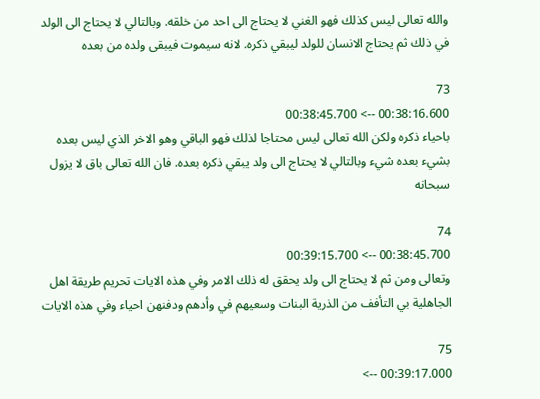والله تعالى ليس كذلك فهو الغني لا يحتاج الى احد من خلقه. وبالتالي لا يحتاج الى الولد في ذلك ثم يحتاج الانسان للولد ليبقي ذكره. لانه سيموت فيبقى ولده من بعده

73
00:38:16.600 --> 00:38:45.700
باحياء ذكره ولكن الله تعالى ليس محتاجا لذلك فهو الباقي وهو الاخر الذي ليس بعده بشيء بعده شيء وبالتالي لا يحتاج الى ولد يبقي ذكره بعده. فان الله تعالى باق لا يزول سبحانه

74
00:38:45.700 --> 00:39:15.700
وتعالى ومن ثم لا يحتاج الى ولد يحقق له ذلك الامر وفي هذه الايات تحريم طريقة اهل الجاهلية بي التأفف من الذرية البنات وسعيهم في وأدهم ودفنهن احياء وفي هذه الايات

75
00:39:17.000 -->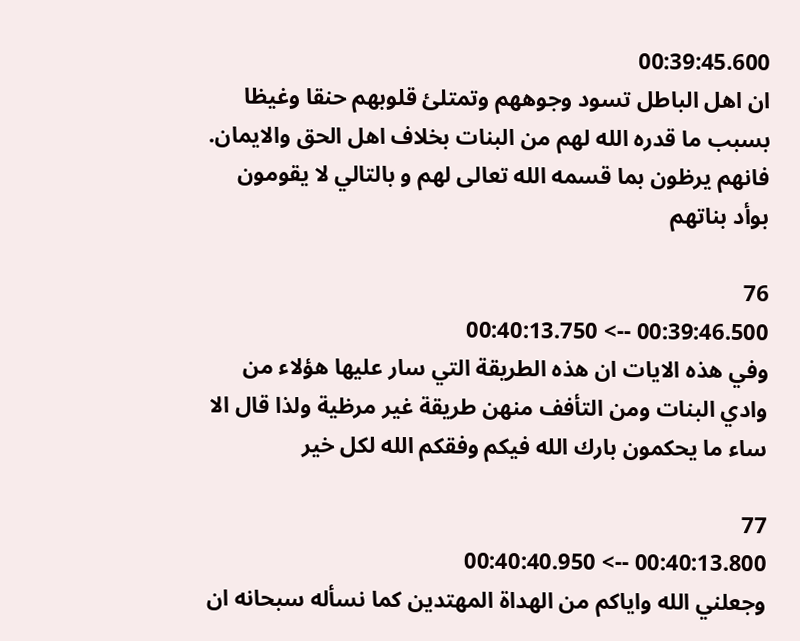00:39:45.600
ان اهل الباطل تسود وجوههم وتمتلئ قلوبهم حنقا وغيظا بسبب ما قدره الله لهم من البنات بخلاف اهل الحق والايمان. فانهم يرظون بما قسمه الله تعالى لهم و بالتالي لا يقومون بوأد بناتهم

76
00:39:46.500 --> 00:40:13.750
وفي هذه الايات ان هذه الطريقة التي سار عليها هؤلاء من وادي البنات ومن التأفف منهن طريقة غير مرظية ولذا قال الا ساء ما يحكمون بارك الله فيكم وفقكم الله لكل خير

77
00:40:13.800 --> 00:40:40.950
وجعلني الله واياكم من الهداة المهتدين كما نسأله سبحانه ان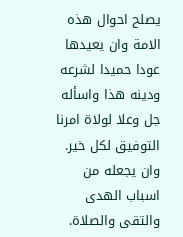يصلح احوال هذه الامة وان يعيدها عودا حميدا لشرعه ودينه هذا واسأله جل وعلا لولاة امرنا التوفيق لكل خير. وان يجعله من اسباب الهدى والتقى والصلاة.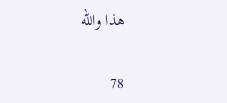هذا والله

78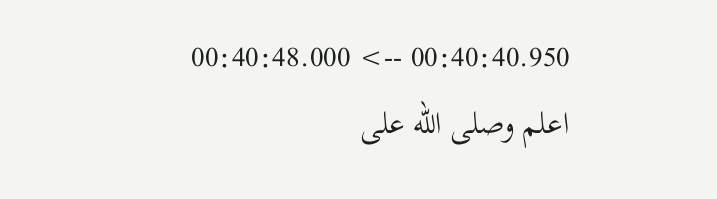00:40:40.950 --> 00:40:48.000
اعلم وصلى الله على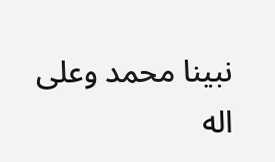نبينا محمد وعلى اله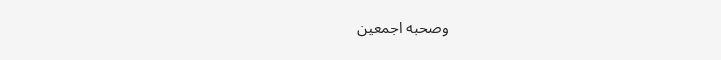وصحبه اجمعين